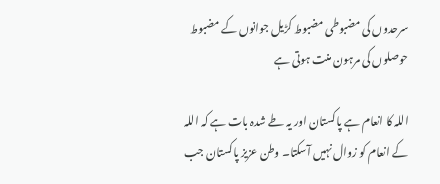سرحدوں کی مضبوطی مضبوط کڑیل جوانوں کے مضبوط حوصلوں کی مرہون منت ہوتی ہے

اللہ کا انعام ہے پاکستان اور یہ طے شدہ بات ہے کہ اللہ کے انعام کو زوال نہیں آسکتا۔ وطن عزیز پاکستان جب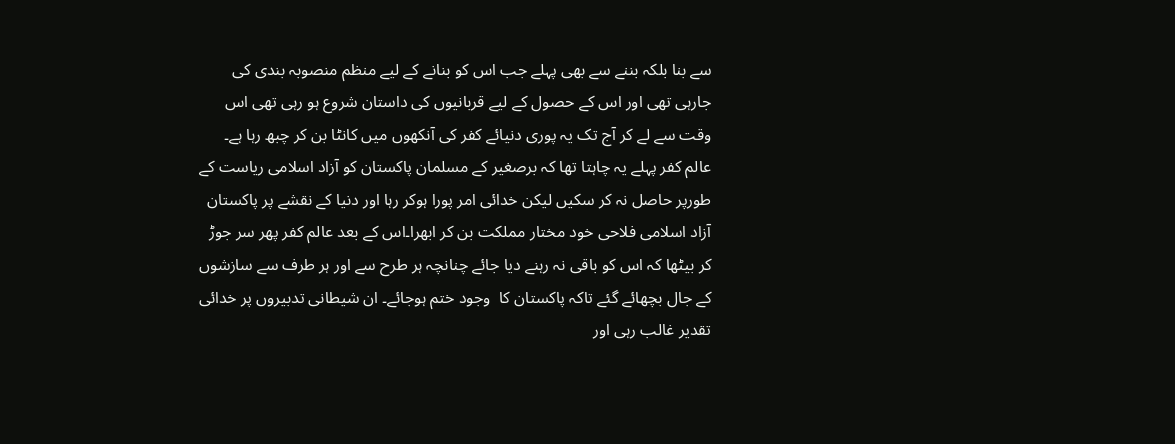سے بنا بلکہ بننے سے بھی پہلے جب اس کو بنانے کے لیے منظم منصوبہ بندی کی جارہی تھی اور اس کے حصول کے لیے قربانیوں کی داستان شروع ہو رہی تھی اس وقت سے لے کر آج تک یہ پوری دنیائے کفر کی آنکھوں میں کانٹا بن کر چبھ رہا ہے۔ عالم کفر پہلے یہ چاہتا تھا کہ برصغیر کے مسلمان پاکستان کو آزاد اسلامی ریاست کے طورپر حاصل نہ کر سکیں لیکن خدائی امر پورا ہوکر رہا اور دنیا کے نقشے پر پاکستان آزاد اسلامی فلاحی خود مختار مملکت بن کر ابھرا۔اس کے بعد عالم کفر پھر سر جوڑ کر بیٹھا کہ اس کو باقی نہ رہنے دیا جائے چنانچہ ہر طرح سے اور ہر طرف سے سازشوں کے جال بچھائے گئے تاکہ پاکستان کا  وجود ختم ہوجائے۔ ان شیطانی تدبیروں پر خدائی تقدیر غالب رہی اور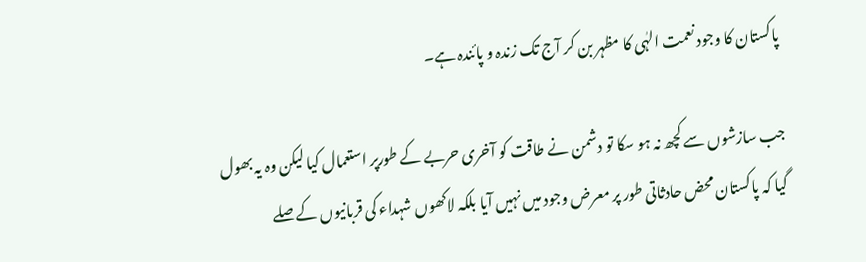پاکستان کا وجود نعمت الہٰی کا مظہر بن کر آج تک زندہ و پائندہ ہے۔

جب سازشوں سے کچھ نہ ہو سکا تو دشمن نے طاقت کو آخری حربے کے طورپر استعمال کیا لیکن وہ یہ بھول گیا کہ پاکستان محض حادثاتی طور پر معرض وجود میں نہیں آیا بلکہ لاکھوں شہداء کی قربانیوں کے صلے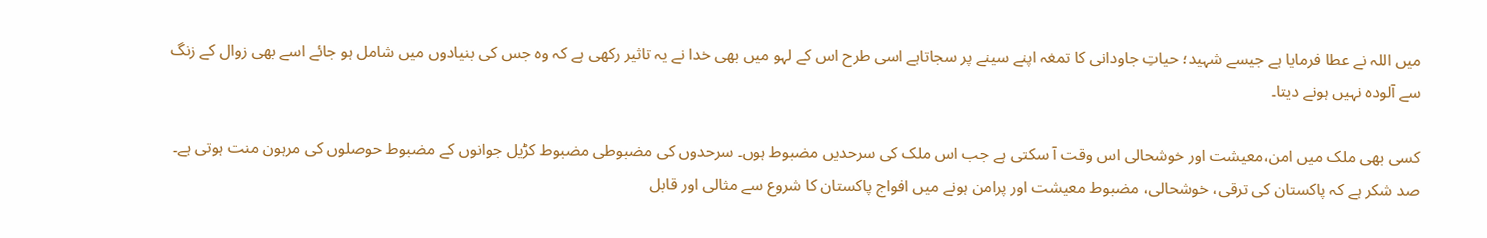میں اللہ نے عطا فرمایا ہے جیسے شہید؛ حیاتِ جاودانی کا تمغہ اپنے سینے پر سجاتاہے اسی طرح اس کے لہو میں بھی خدا نے یہ تاثیر رکھی ہے کہ وہ جس کی بنیادوں میں شامل ہو جائے اسے بھی زوال کے زنگ سے آلودہ نہیں ہونے دیتا۔

کسی بھی ملک میں امن،معیشت اور خوشحالی اس وقت آ سکتی ہے جب اس ملک کی سرحدیں مضبوط ہوں۔ سرحدوں کی مضبوطی مضبوط کڑیل جوانوں کے مضبوط حوصلوں کی مرہون منت ہوتی ہے۔ صد شکر ہے کہ پاکستان کی ترقی، خوشحالی، مضبوط معیشت اور پرامن ہونے میں افواج پاکستان کا شروع سے مثالی اور قابل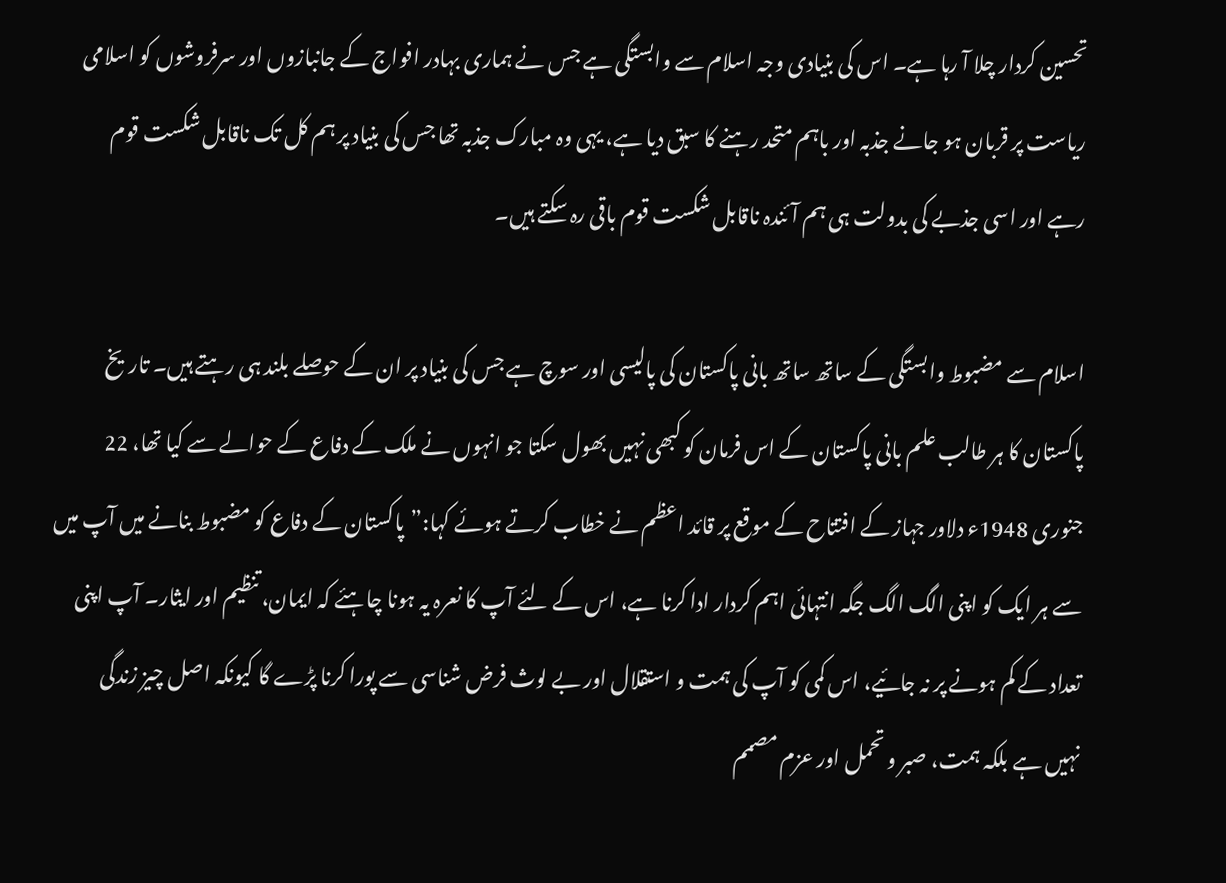تحسین کردار چلا آ رہا ہے۔ اس کی بنیادی وجہ اسلام سے وابستگی ہے جس نے ہماری بہادر افواج کے جانبازوں اور سرفروشوں کو اسلامی ریاست پر قربان ہو جانے جذبہ اور باہم متحد رہنے کا سبق دیا ہے، یہی وہ مبارک جذبہ تھا جس کی بنیاد پر ہم کل تک ناقابل شکست قوم رہے اور اسی جذبے کی بدولت ہی ہم آئندہ ناقابل شکست قوم باقی رہ سکتے ہیں۔

اسلام سے مضبوط وابستگی کے ساتھ ساتھ بانی پاکستان کی پالیسی اور سوچ ہے جس کی بنیاد پر ان کے حوصلے بلند ہی رہتے ہیں۔ تاریخ پاکستان کا ہر طالب علم بانی پاکستان کے اس فرمان کو کبھی نہیں بھول سکتا جو انہوں نے ملک کے دفاع کے حوالے سے کیا تھا، 22 جنوری 1948ء دلاور جہاز کے افتتاح کے موقع پر قائد اعظم نے خطاب کرتے ہوئے کہا:”پاکستان کے دفاع کو مضبوط بنانے میں آپ میں سے ہر ایک کو اپنی الگ الگ جگہ انتہائی اہم کردار ادا کرنا ہے، اس کے لئے آپ کا نعرہ یہ ہونا چاہئے کہ ایمان، تنظیم اور ایثار۔ آپ اپنی تعداد کے کم ہونے پر نہ جائیے، اس کمی کو آپ کی ہمت و استقلال اور بے لوث فرض شناسی سے پورا کرنا پڑے گا کیونکہ اصل چیز زندگی نہیں ہے بلکہ ہمت، صبر و تحمل اور عزم مصمم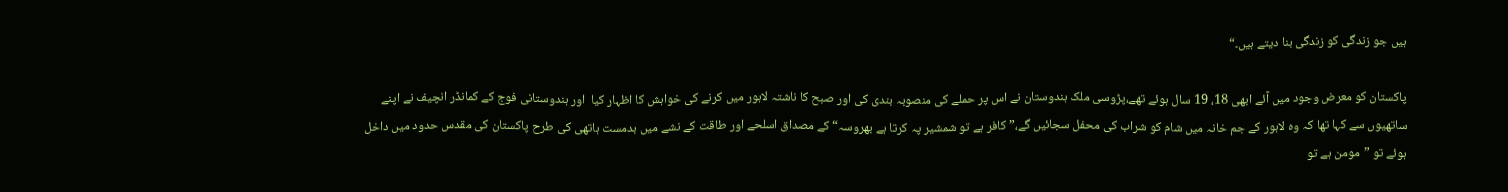ہیں جو زندگی کو زندگی بنا دیتے ہیں۔“

پاکستان کو معرض وجود میں آئے ابھی 18، 19 سال ہوئے تھے،پڑوسی ملک ہندوستان نے اس پر حملے کی منصوبہ بندی کی اور صبح کا ناشتہ لاہور میں کرنے کی خواہش کا اظہار کیا  اور ہندوستانی فوج کے کمانڈر انچیف نے اپنے ساتھیوں سے کہا تھا کہ وہ لاہور کے جم خانہ میں شام کو شراب کی محفل سجائیں گے،”کافر ہے تو شمشیر پہ کرتا ہے بھروسہ“ کے مصداق اسلحے اور طاقت کے نشے میں بدمست ہاتھی کی طرح پاکستان کی مقدس حدود میں داخل ہوئے تو ”مومن ہے تو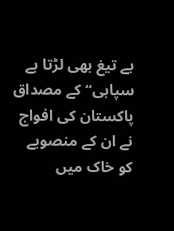بے تیغ بھی لڑتا ہے سپاہی“ کے مصداق پاکستان کی افواج نے ان کے منصوبے کو خاک میں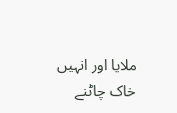ملایا اور انہیں خاک چاٹنے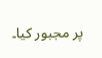پر مجبور کیا۔